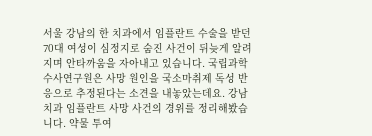서울 강남의 한 치과에서 임플란트 수술을 받던 70대 여성이 심정지로 숨진 사건이 뒤늦게 알려지며 안타까움을 자아내고 있습니다. 국립과학수사연구원은 사망 원인을 국소마취제 독성 반응으로 추정된다는 소견을 내놓았는데요. 강남 치과 임플란트 사망 사건의 경위를 정리해봤습니다. 약물 투여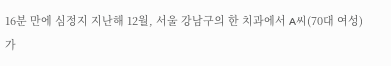16분 만에 심정지 지난해 12월, 서울 강남구의 한 치과에서 A씨(70대 여성)가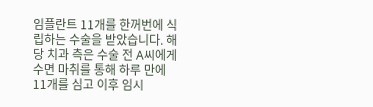임플란트 11개를 한꺼번에 식립하는 수술을 받았습니다. 해당 치과 측은 수술 전 A씨에게 수면 마취를 통해 하루 만에 11개를 심고 이후 임시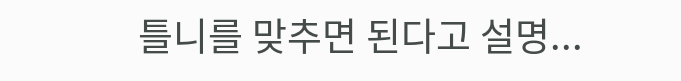틀니를 맞추면 된다고 설명...